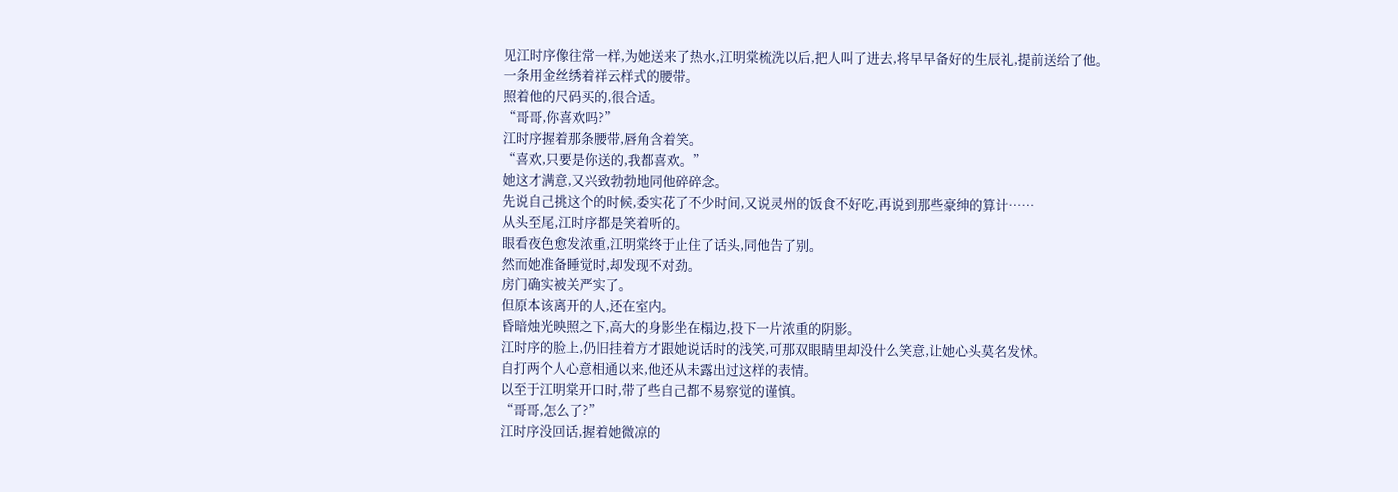见江时序像往常一样,为她送来了热水,江明棠梳洗以后,把人叫了进去,将早早备好的生辰礼,提前送给了他。
一条用金丝绣着祥云样式的腰带。
照着他的尺码买的,很合适。
“哥哥,你喜欢吗?”
江时序握着那条腰带,唇角含着笑。
“喜欢,只要是你送的,我都喜欢。”
她这才满意,又兴致勃勃地同他碎碎念。
先说自己挑这个的时候,委实花了不少时间,又说灵州的饭食不好吃,再说到那些豪绅的算计……
从头至尾,江时序都是笑着听的。
眼看夜色愈发浓重,江明棠终于止住了话头,同他告了别。
然而她准备睡觉时,却发现不对劲。
房门确实被关严实了。
但原本该离开的人,还在室内。
昏暗烛光映照之下,高大的身影坐在榻边,投下一片浓重的阴影。
江时序的脸上,仍旧挂着方才跟她说话时的浅笑,可那双眼睛里却没什么笑意,让她心头莫名发怵。
自打两个人心意相通以来,他还从未露出过这样的表情。
以至于江明棠开口时,带了些自己都不易察觉的谨慎。
“哥哥,怎么了?”
江时序没回话,握着她微凉的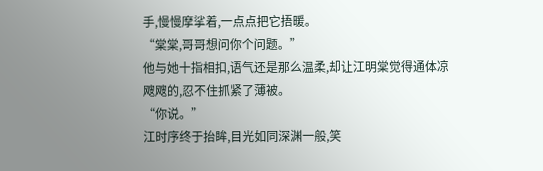手,慢慢摩挲着,一点点把它捂暖。
“棠棠,哥哥想问你个问题。”
他与她十指相扣,语气还是那么温柔,却让江明棠觉得通体凉飕飕的,忍不住抓紧了薄被。
“你说。”
江时序终于抬眸,目光如同深渊一般,笑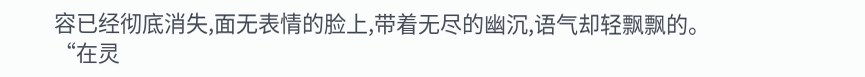容已经彻底消失,面无表情的脸上,带着无尽的幽沉,语气却轻飘飘的。
“在灵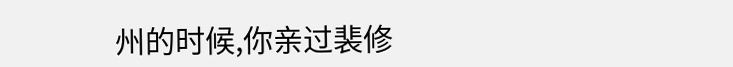州的时候,你亲过裴修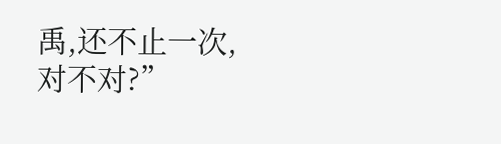禹,还不止一次,对不对?”